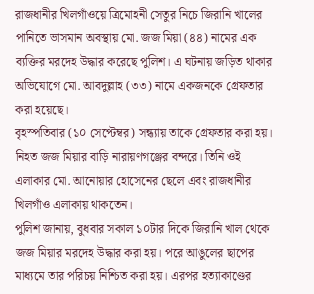রাজধানীর খিলগাঁওয়ে ত্রিমোহনী সেতুর নিচে জিরানি খালের পানিতে ভাসমান অবস্থায় মো. জজ মিয়া (৪৪) নামের এক ব্যক্তির মরদেহ উদ্ধার করেছে পুলিশ। এ ঘটনায় জড়িত থাকার অভিযোগে মো. আবদুল্লাহ (৩৩) নামে একজনকে গ্রেফতার করা হয়েছে।
বৃহস্পতিবার (১০ সেপ্টেম্বর) সন্ধ্যায় তাকে গ্রেফতার করা হয়। নিহত জজ মিয়ার বাড়ি নারায়ণগঞ্জের বন্দরে। তিনি ওই এলাকার মো. আনোয়ার হোসেনের ছেলে এবং রাজধানীর খিলগাঁও এলাকায় থাকতেন।
পুলিশ জানায়, বুধবার সকাল ১০টার দিকে জিরানি খাল থেকে জজ মিয়ার মরদেহ উদ্ধার করা হয়। পরে আঙুলের ছাপের মাধ্যমে তার পরিচয় নিশ্চিত করা হয়। এরপর হত্যাকাণ্ডের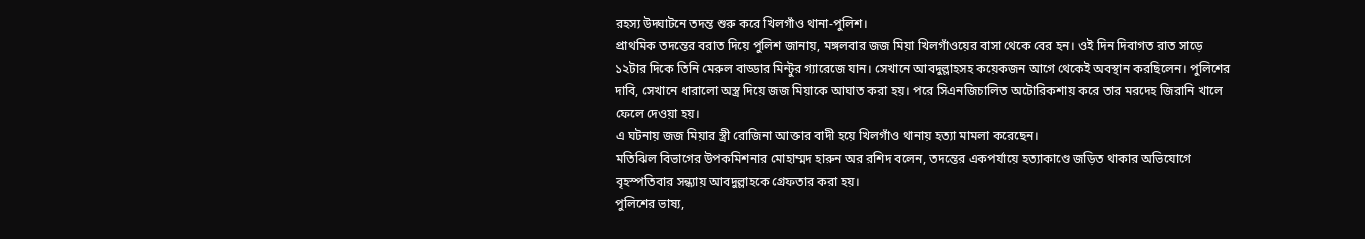রহস্য উদ্ঘাটনে তদন্ত শুরু করে খিলগাঁও থানা-পুলিশ।
প্রাথমিক তদন্তের বরাত দিয়ে পুলিশ জানায়, মঙ্গলবার জজ মিয়া খিলগাঁওয়ের বাসা থেকে বের হন। ওই দিন দিবাগত রাত সাড়ে ১২টার দিকে তিনি মেরুল বাড্ডার মিন্টুর গ্যারেজে যান। সেখানে আবদুল্লাহসহ কয়েকজন আগে থেকেই অবস্থান করছিলেন। পুলিশের দাবি, সেখানে ধারালো অস্ত্র দিয়ে জজ মিয়াকে আঘাত করা হয়। পরে সিএনজিচালিত অটোরিকশায় করে তার মরদেহ জিরানি খালে ফেলে দেওয়া হয়।
এ ঘটনায় জজ মিয়ার স্ত্রী রোজিনা আক্তার বাদী হয়ে খিলগাঁও থানায় হত্যা মামলা করেছেন।
মতিঝিল বিভাগের উপকমিশনার মোহাম্মদ হারুন অর রশিদ বলেন, তদন্তের একপর্যায়ে হত্যাকাণ্ডে জড়িত থাকার অভিযোগে বৃহস্পতিবার সন্ধ্যায় আবদুল্লাহকে গ্রেফতার করা হয়।
পুলিশের ভাষ্য,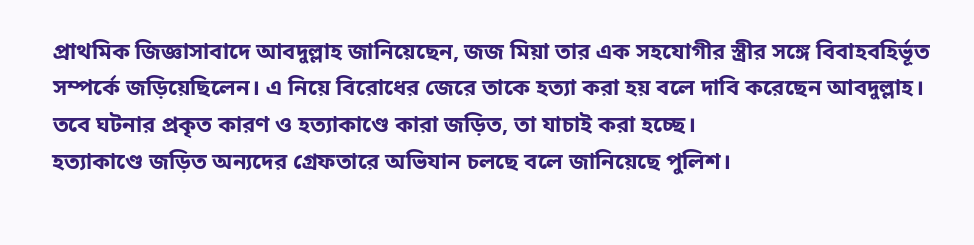প্রাথমিক জিজ্ঞাসাবাদে আবদুল্লাহ জানিয়েছেন, জজ মিয়া তার এক সহযোগীর স্ত্রীর সঙ্গে বিবাহবহির্ভূত সম্পর্কে জড়িয়েছিলেন। এ নিয়ে বিরোধের জেরে তাকে হত্যা করা হয় বলে দাবি করেছেন আবদুল্লাহ। তবে ঘটনার প্রকৃত কারণ ও হত্যাকাণ্ডে কারা জড়িত, তা যাচাই করা হচ্ছে।
হত্যাকাণ্ডে জড়িত অন্যদের গ্রেফতারে অভিযান চলছে বলে জানিয়েছে পুলিশ।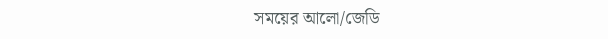সময়ের আলো/জেডি